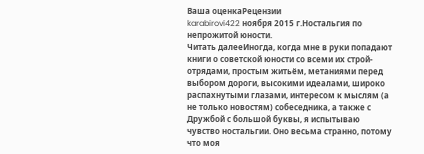Ваша оценкаРецензии
karabirovi422 ноября 2015 г.Ностальгия по непрожитой юности.
Читать далееИногда, когда мне в руки попадают книги о советской юности со всеми их строй-отрядами, простым житьём, метаниями перед выбором дороги, высокими идеалами, широко распахнутыми глазами, интересом к мыслям (а не только новостям) собеседника, а также с Дружбой с большой буквы, я испытываю чувство ностальгии. Оно весьма странно, потому что моя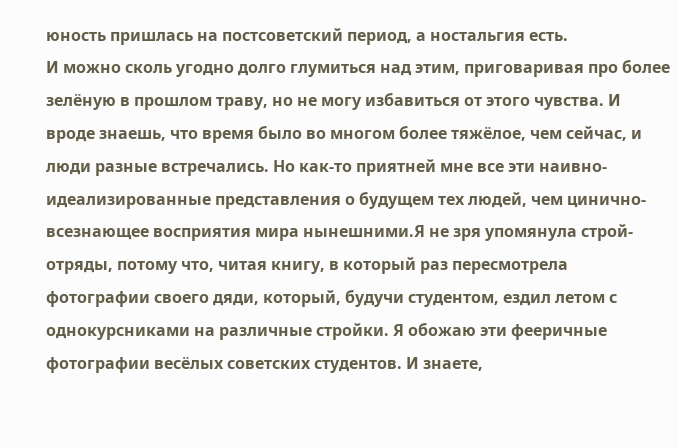юность пришлась на постсоветский период, а ностальгия есть.
И можно сколь угодно долго глумиться над этим, приговаривая про более зелёную в прошлом траву, но не могу избавиться от этого чувства. И вроде знаешь, что время было во многом более тяжёлое, чем сейчас, и люди разные встречались. Но как-то приятней мне все эти наивно-идеализированные представления о будущем тех людей, чем цинично-всезнающее восприятия мира нынешними.Я не зря упомянула строй-отряды, потому что, читая книгу, в который раз пересмотрела фотографии своего дяди, который, будучи студентом, ездил летом с однокурсниками на различные стройки. Я обожаю эти фееричные фотографии весёлых советских студентов. И знаете,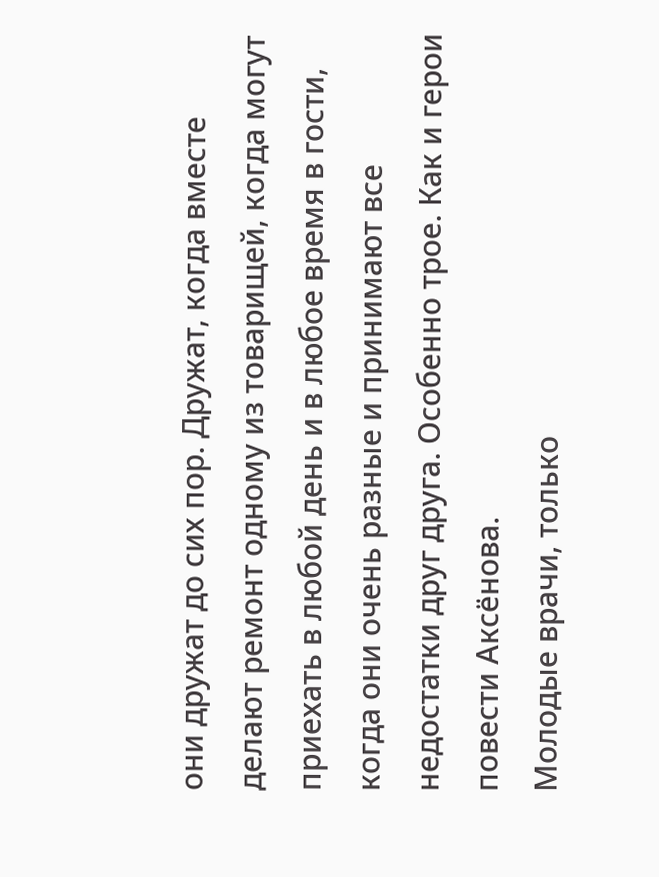они дружат до сих пор. Дружат, когда вместе делают ремонт одному из товарищей, когда могут приехать в любой день и в любое время в гости, когда они очень разные и принимают все недостатки друг друга. Особенно трое. Как и герои повести Аксёнова.
Молодые врачи, только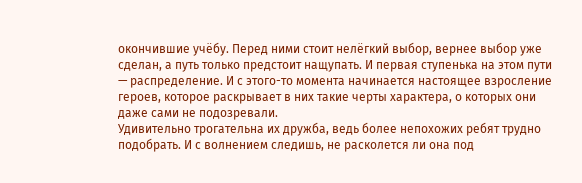окончившие учёбу. Перед ними стоит нелёгкий выбор, вернее выбор уже сделан, а путь только предстоит нащупать. И первая ступенька на этом пути — распределение. И с этого-то момента начинается настоящее взросление героев, которое раскрывает в них такие черты характера, о которых они даже сами не подозревали.
Удивительно трогательна их дружба, ведь более непохожих ребят трудно подобрать. И с волнением следишь, не расколется ли она под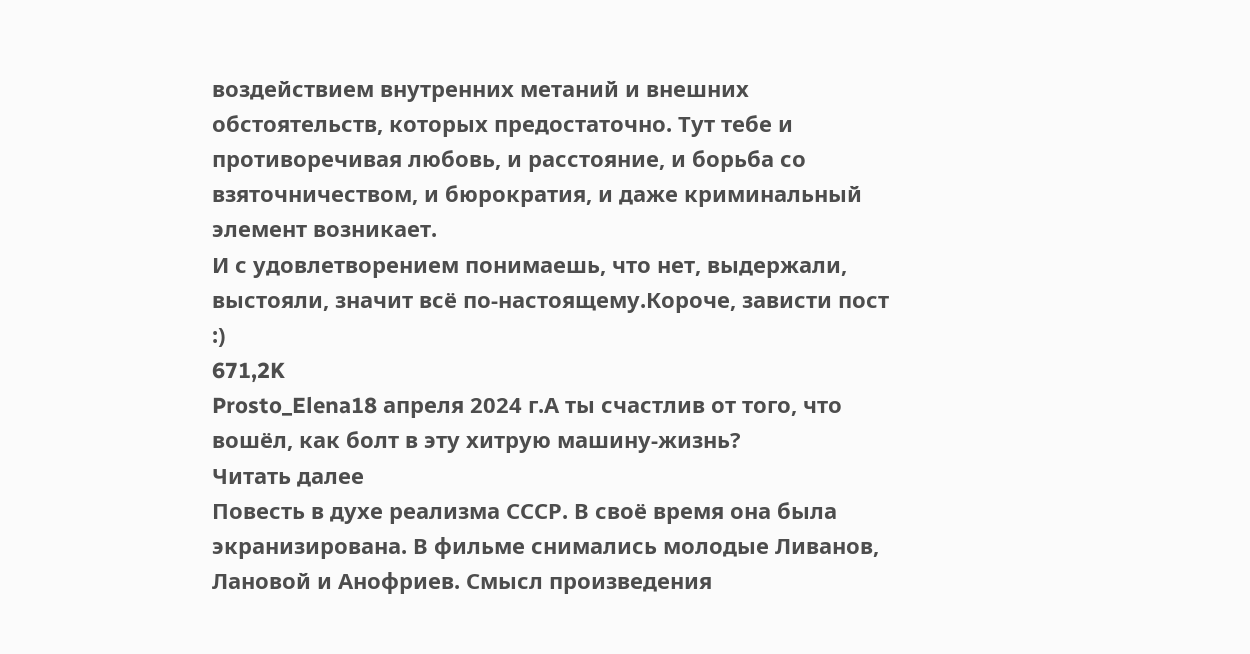воздействием внутренних метаний и внешних обстоятельств, которых предостаточно. Тут тебе и противоречивая любовь, и расстояние, и борьба со взяточничеством, и бюрократия, и даже криминальный элемент возникает.
И с удовлетворением понимаешь, что нет, выдержали, выстояли, значит всё по-настоящему.Короче, зависти пост :)
671,2K
Prosto_Elena18 апреля 2024 г.А ты счастлив от того, что вошёл, как болт в эту хитрую машину-жизнь?
Читать далее
Повесть в духе реализма СССР. В своё время она была экранизирована. В фильме снимались молодые Ливанов, Лановой и Анофриев. Смысл произведения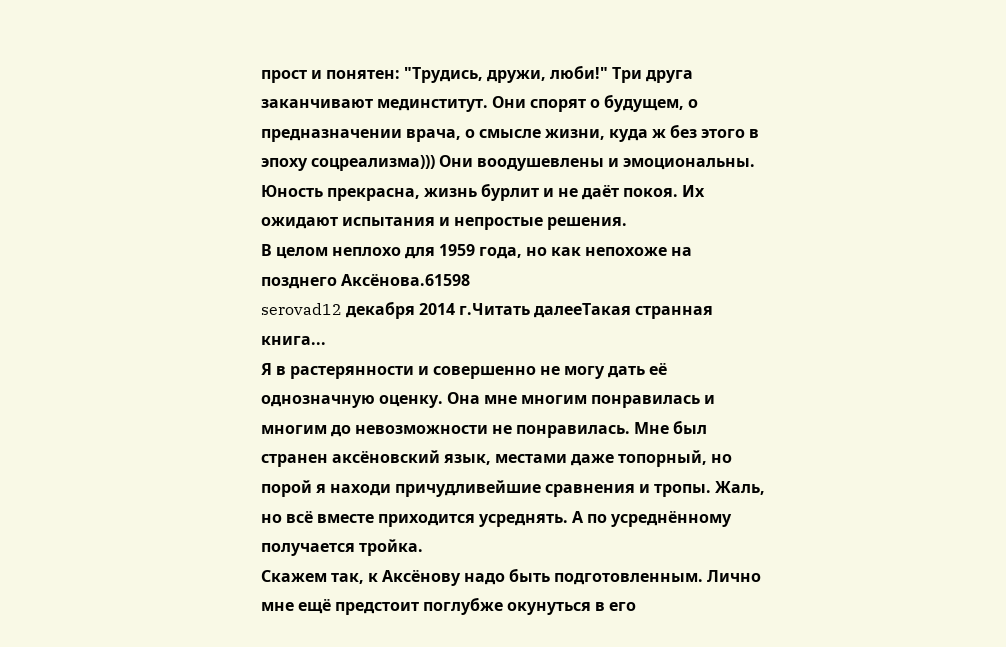прост и понятен: "Трудись, дружи, люби!" Три друга заканчивают мединститут. Они спорят о будущем, о предназначении врача, о смысле жизни, куда ж без этого в эпоху соцреализма))) Они воодушевлены и эмоциональны. Юность прекрасна, жизнь бурлит и не даёт покоя. Их ожидают испытания и непростые решения.
В целом неплохо для 1959 года, но как непохоже на позднего Аксёнова.61598
serovad12 декабря 2014 г.Читать далееТакая странная книга...
Я в растерянности и совершенно не могу дать её однозначную оценку. Она мне многим понравилась и многим до невозможности не понравилась. Мне был странен аксёновский язык, местами даже топорный, но порой я находи причудливейшие сравнения и тропы. Жаль, но всё вместе приходится усреднять. А по усреднённому получается тройка.
Скажем так, к Аксёнову надо быть подготовленным. Лично мне ещё предстоит поглубже окунуться в его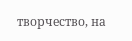творчество, на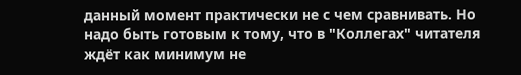данный момент практически не с чем сравнивать. Но надо быть готовым к тому, что в "Коллегах" читателя ждёт как минимум не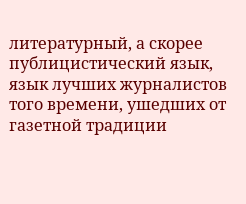литературный, а скорее публицистический язык, язык лучших журналистов того времени, ушедших от газетной традиции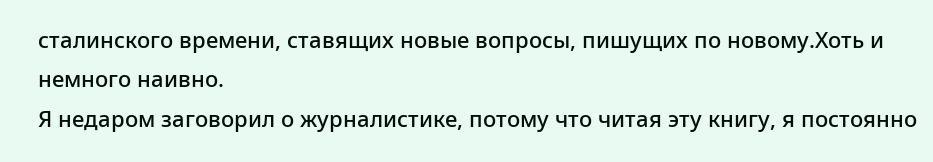сталинского времени, ставящих новые вопросы, пишущих по новому.Хоть и немного наивно.
Я недаром заговорил о журналистике, потому что читая эту книгу, я постоянно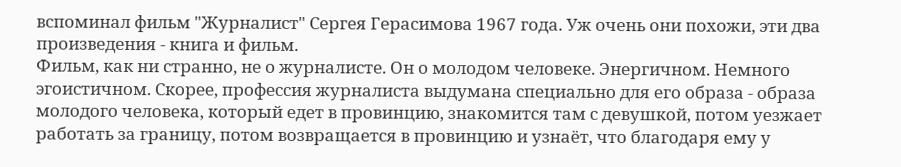вспоминал фильм "Журналист" Сергея Герасимова 1967 года. Уж очень они похожи, эти два произведения - книга и фильм.
Фильм, как ни странно, не о журналисте. Он о молодом человеке. Энергичном. Немного эгоистичном. Скорее, профессия журналиста выдумана специально для его образа - образа молодого человека, который едет в провинцию, знакомится там с девушкой, потом уезжает работать за границу, потом возвращается в провинцию и узнаёт, что благодаря ему у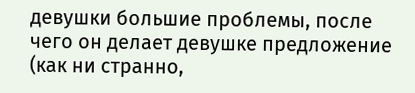девушки большие проблемы, после чего он делает девушке предложение (как ни странно,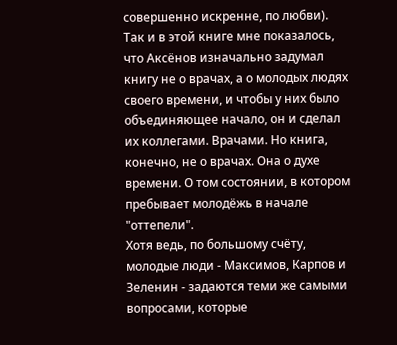совершенно искренне, по любви).
Так и в этой книге мне показалось, что Аксёнов изначально задумал книгу не о врачах, а о молодых людях своего времени, и чтобы у них было объединяющее начало, он и сделал их коллегами. Врачами. Но книга, конечно, не о врачах. Она о духе времени. О том состоянии, в котором пребывает молодёжь в начале "оттепели".
Хотя ведь, по большому счёту, молодые люди - Максимов, Карпов и Зеленин - задаются теми же самыми вопросами, которые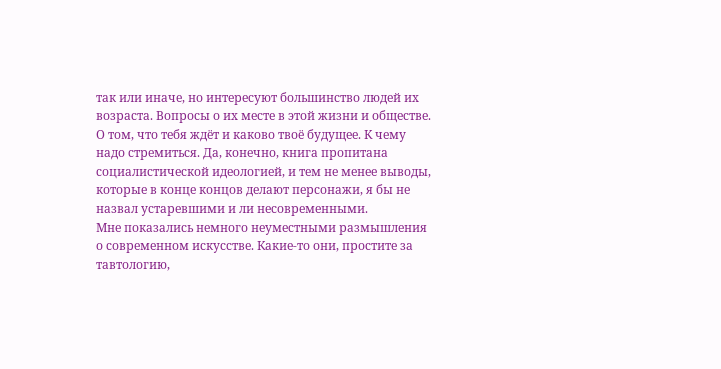так или иначе, но интересуют большинство людей их возраста. Вопросы о их месте в этой жизни и обществе. О том, что тебя ждёт и каково твоё будущее. К чему надо стремиться. Да, конечно, книга пропитана социалистической идеологией, и тем не менее выводы, которые в конце концов делают персонажи, я бы не назвал устаревшими и ли несовременными.
Мне показались немного неуместными размышления о современном искусстве. Какие-то они, простите за тавтологию,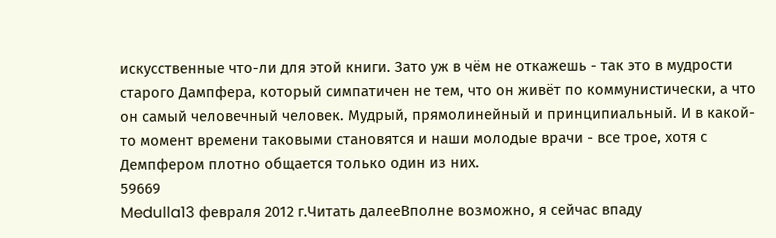искусственные что-ли для этой книги. Зато уж в чём не откажешь - так это в мудрости старого Дампфера, который симпатичен не тем, что он живёт по коммунистически, а что он самый человечный человек. Мудрый, прямолинейный и принципиальный. И в какой-то момент времени таковыми становятся и наши молодые врачи - все трое, хотя с Демпфером плотно общается только один из них.
59669
Medulla13 февраля 2012 г.Читать далееВполне возможно, я сейчас впаду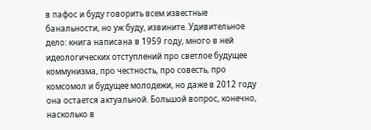в пафос и буду говорить всем известные банальности, но уж буду, извините. Удивительное дело: книга написана в 1959 году, много в ней идеологических отступлений про светлое будущее коммунизма, про честность, про совесть, про комсомол и будущее молодежи, но даже в 2012 году она остается актуальной. Большой вопрос, конечно, насколько в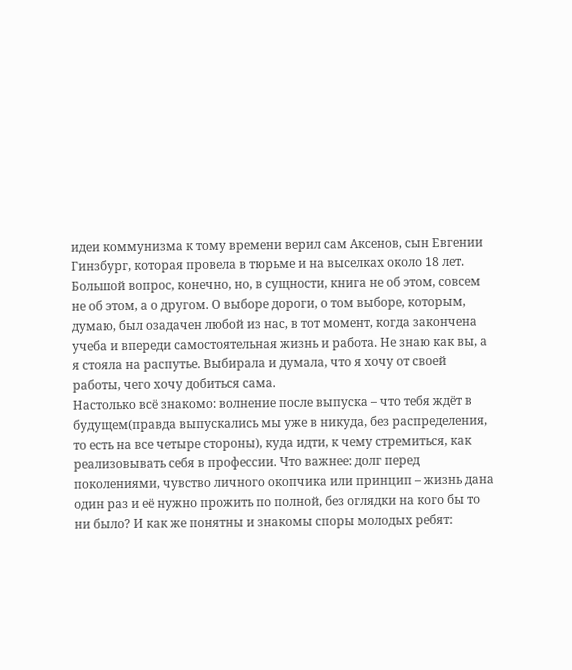идеи коммунизма к тому времени верил сам Аксенов, сын Евгении Гинзбург, которая провела в тюрьме и на выселках около 18 лет. Большой вопрос, конечно, но, в сущности, книга не об этом, совсем не об этом, а о другом. О выборе дороги, о том выборе, которым, думаю, был озадачен любой из нас, в тот момент, когда закончена учеба и впереди самостоятельная жизнь и работа. Не знаю как вы, а я стояла на распутье. Выбирала и думала, что я хочу от своей работы, чего хочу добиться сама.
Настолько всё знакомо: волнение после выпуска – что тебя ждёт в будущем(правда выпускались мы уже в никуда, без распределения, то есть на все четыре стороны), куда идти, к чему стремиться, как реализовывать себя в профессии. Что важнее: долг перед поколениями, чувство личного окопчика или принцип – жизнь дана один раз и её нужно прожить по полной, без оглядки на кого бы то ни было? И как же понятны и знакомы споры молодых ребят: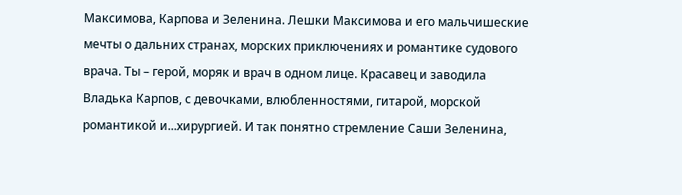Максимова, Карпова и Зеленина. Лешки Максимова и его мальчишеские мечты о дальних странах, морских приключениях и романтике судового врача. Ты – герой, моряк и врач в одном лице. Красавец и заводила Владька Карпов, с девочками, влюбленностями, гитарой, морской романтикой и...хирургией. И так понятно стремление Саши Зеленина,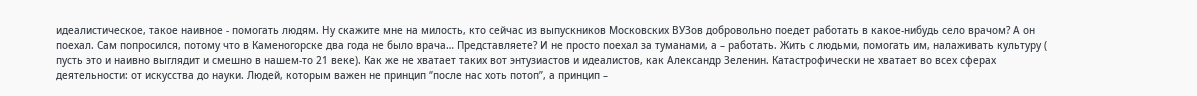идеалистическое, такое наивное - помогать людям. Ну скажите мне на милость, кто сейчас из выпускников Московских ВУЗов добровольно поедет работать в какое-нибудь село врачом? А он поехал. Сам попросился, потому что в Каменогорске два года не было врача… Представляете? И не просто поехал за туманами, а – работать. Жить с людьми, помогать им, налаживать культуру ( пусть это и наивно выглядит и смешно в нашем-то 21 веке). Как же не хватает таких вот энтузиастов и идеалистов, как Александр Зеленин. Катастрофически не хватает во всех сферах деятельности: от искусства до науки. Людей, которым важен не принцип ‘’после нас хоть потоп’’, а принцип –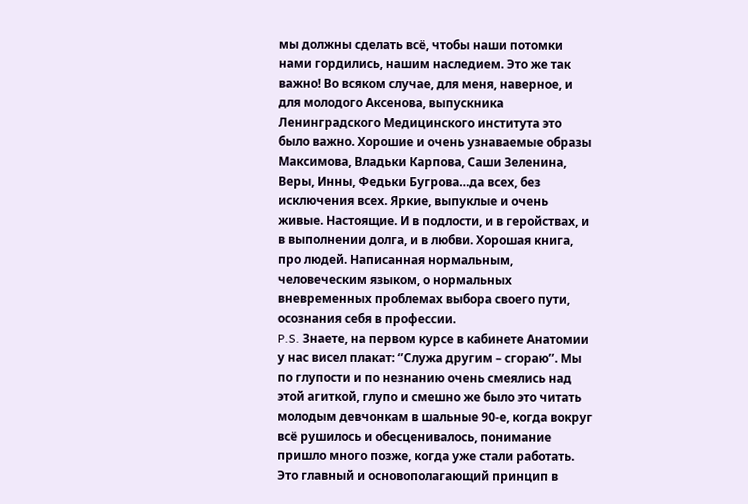мы должны сделать всё, чтобы наши потомки нами гордились, нашим наследием. Это же так важно! Во всяком случае, для меня, наверное, и для молодого Аксенова, выпускника Ленинградского Медицинского института это было важно. Хорошие и очень узнаваемые образы Максимова, Владьки Карпова, Саши Зеленина, Веры, Инны, Федьки Бугрова…да всех, без исключения всех. Яркие, выпуклые и очень живые. Настоящие. И в подлости, и в геройствах, и в выполнении долга, и в любви. Хорошая книга, про людей. Написанная нормальным, человеческим языком, о нормальных вневременных проблемах выбора своего пути, осознания себя в профессии.
P.S. Знаете, на первом курсе в кабинете Анатомии у нас висел плакат: ‘’Служа другим – сгораю’’. Мы по глупости и по незнанию очень смеялись над этой агиткой, глупо и смешно же было это читать молодым девчонкам в шальные 90-е, когда вокруг всё рушилось и обесценивалось, понимание пришло много позже, когда уже стали работать. Это главный и основополагающий принцип в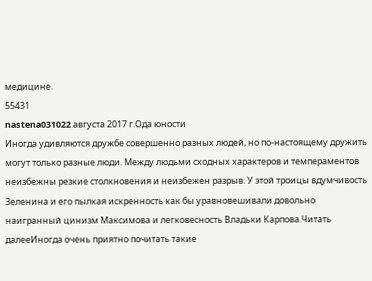медицине.
55431
nastena031022 августа 2017 г.Ода юности
Иногда удивляются дружбе совершенно разных людей, но по-настоящему дружить могут только разные люди. Между людьми сходных характеров и темпераментов неизбежны резкие столкновения и неизбежен разрыв. У этой троицы вдумчивость Зеленина и его пылкая искренность как бы уравновешивали довольно наигранный цинизм Максимова и легковесность Владьки Карпова.Читать далееИногда очень приятно почитать такие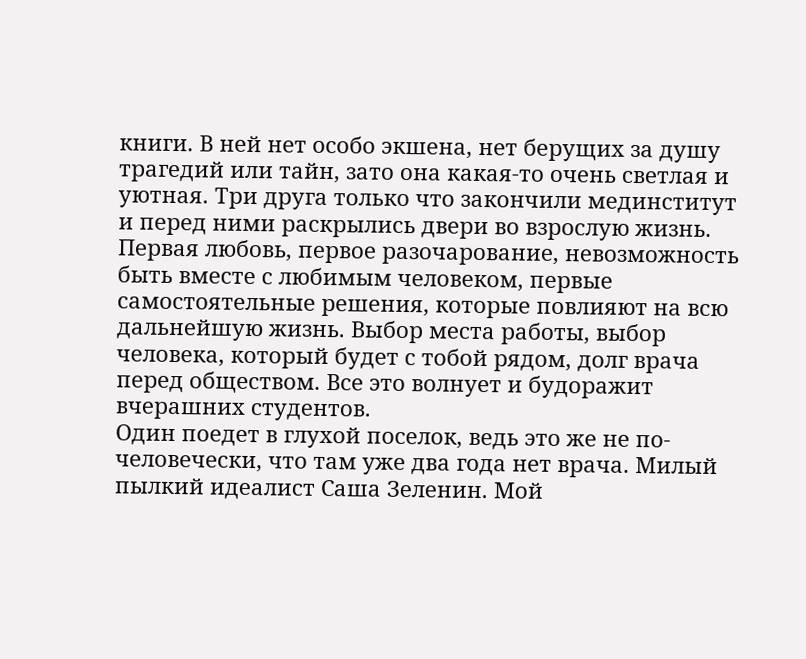книги. В ней нет особо экшена, нет берущих за душу трагедий или тайн, зато она какая-то очень светлая и уютная. Три друга только что закончили мединститут и перед ними раскрылись двери во взрослую жизнь. Первая любовь, первое разочарование, невозможность быть вместе с любимым человеком, первые самостоятельные решения, которые повлияют на всю дальнейшую жизнь. Выбор места работы, выбор человека, который будет с тобой рядом, долг врача перед обществом. Все это волнует и будоражит вчерашних студентов.
Один поедет в глухой поселок, ведь это же не по-человечески, что там уже два года нет врача. Милый пылкий идеалист Саша Зеленин. Мой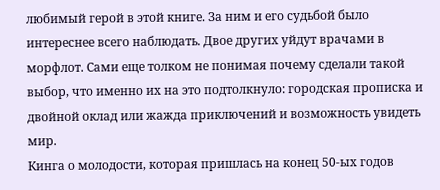любимый герой в этой книге. За ним и его судьбой было интереснее всего наблюдать. Двое других уйдут врачами в морфлот. Сами еще толком не понимая почему сделали такой выбор, что именно их на это подтолкнуло: городская прописка и двойной оклад или жажда приключений и возможность увидеть мир.
Кинга о молодости, которая пришлась на конец 50-ых годов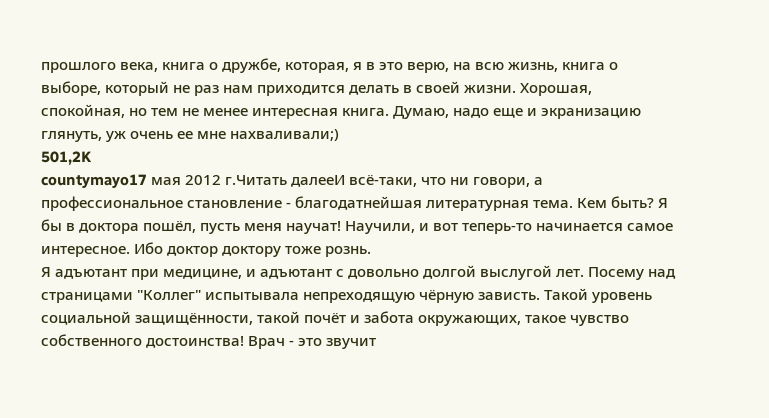прошлого века, книга о дружбе, которая, я в это верю, на всю жизнь, книга о выборе, который не раз нам приходится делать в своей жизни. Хорошая, спокойная, но тем не менее интересная книга. Думаю, надо еще и экранизацию глянуть, уж очень ее мне нахваливали;)
501,2K
countymayo17 мая 2012 г.Читать далееИ всё-таки, что ни говори, а профессиональное становление - благодатнейшая литературная тема. Кем быть? Я бы в доктора пошёл, пусть меня научат! Научили, и вот теперь-то начинается самое интересное. Ибо доктор доктору тоже рознь.
Я адъютант при медицине, и адъютант с довольно долгой выслугой лет. Посему над страницами "Коллег" испытывала непреходящую чёрную зависть. Такой уровень социальной защищённости, такой почёт и забота окружающих, такое чувство собственного достоинства! Врач - это звучит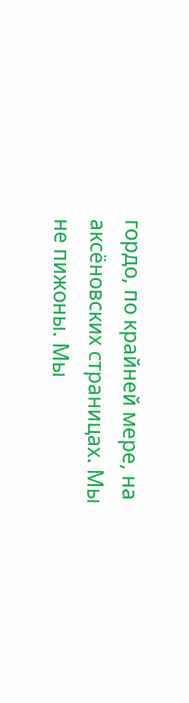гордо, по крайней мере, на аксёновских страницах. Мы не пижоны. Мы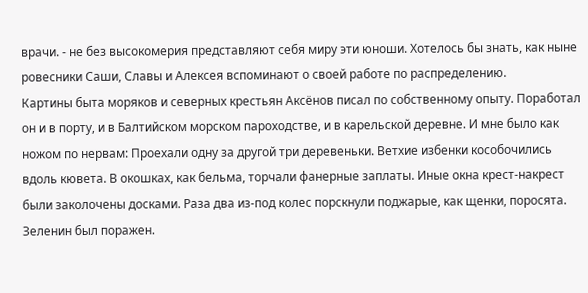врачи. - не без высокомерия представляют себя миру эти юноши. Хотелось бы знать, как ныне ровесники Саши, Славы и Алексея вспоминают о своей работе по распределению.
Картины быта моряков и северных крестьян Аксёнов писал по собственному опыту. Поработал он и в порту, и в Балтийском морском пароходстве, и в карельской деревне. И мне было как ножом по нервам: Проехали одну за другой три деревеньки. Ветхие избенки кособочились вдоль кювета. В окошках, как бельма, торчали фанерные заплаты. Иные окна крест-накрест были заколочены досками. Раза два из-под колес порскнули поджарые, как щенки, поросята. Зеленин был поражен.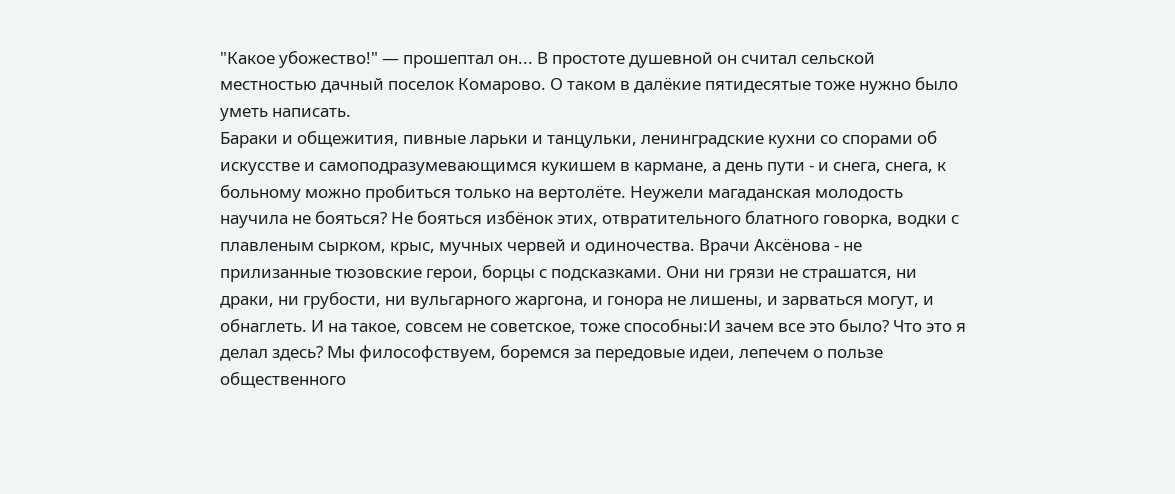"Какое убожество!" — прошептал он... В простоте душевной он считал сельской местностью дачный поселок Комарово. О таком в далёкие пятидесятые тоже нужно было уметь написать.
Бараки и общежития, пивные ларьки и танцульки, ленинградские кухни со спорами об искусстве и самоподразумевающимся кукишем в кармане, а день пути - и снега, снега, к больному можно пробиться только на вертолёте. Неужели магаданская молодость научила не бояться? Не бояться избёнок этих, отвратительного блатного говорка, водки с плавленым сырком, крыс, мучных червей и одиночества. Врачи Аксёнова - не прилизанные тюзовские герои, борцы с подсказками. Они ни грязи не страшатся, ни драки, ни грубости, ни вульгарного жаргона, и гонора не лишены, и зарваться могут, и обнаглеть. И на такое, совсем не советское, тоже способны:И зачем все это было? Что это я делал здесь? Мы философствуем, боремся за передовые идеи, лепечем о пользе общественного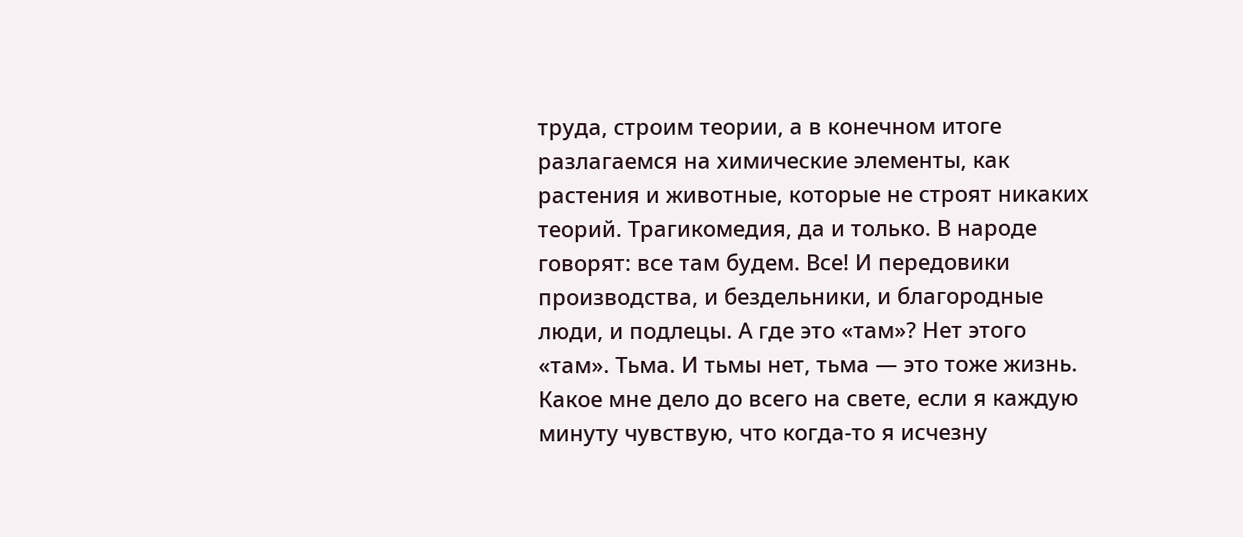труда, строим теории, а в конечном итоге разлагаемся на химические элементы, как растения и животные, которые не строят никаких теорий. Трагикомедия, да и только. В народе говорят: все там будем. Все! И передовики производства, и бездельники, и благородные люди, и подлецы. А где это «там»? Нет этого «там». Тьма. И тьмы нет, тьма — это тоже жизнь. Какое мне дело до всего на свете, если я каждую минуту чувствую, что когда-то я исчезну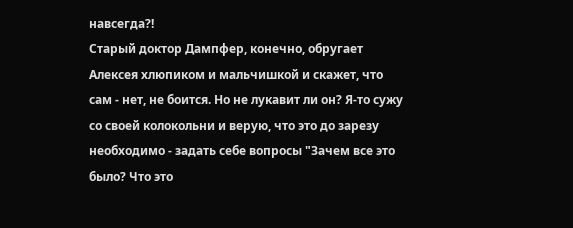навсегда?!
Старый доктор Дампфер, конечно, обругает Алексея хлюпиком и мальчишкой и скажет, что сам - нет, не боится. Но не лукавит ли он? Я-то сужу со своей колокольни и верую, что это до зарезу необходимо - задать себе вопросы "Зачем все это было? Что это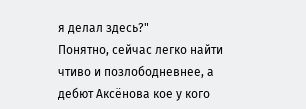я делал здесь?"
Понятно, сейчас легко найти чтиво и позлободневнее, а дебют Аксёнова кое у кого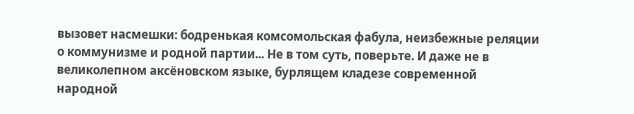вызовет насмешки: бодренькая комсомольская фабула, неизбежные реляции о коммунизме и родной партии... Не в том суть, поверьте. И даже не в великолепном аксёновском языке, бурлящем кладезе современной народной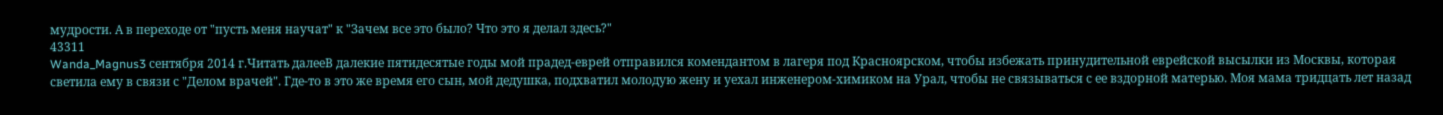мудрости. А в переходе от "пусть меня научат" к "Зачем все это было? Что это я делал здесь?"
43311
Wanda_Magnus3 сентября 2014 г.Читать далееВ далекие пятидесятые годы мой прадед-еврей отправился комендантом в лагеря под Красноярском, чтобы избежать принудительной еврейской высылки из Москвы, которая светила ему в связи с "Делом врачей". Где-то в это же время его сын, мой дедушка, подхватил молодую жену и уехал инженером-химиком на Урал, чтобы не связываться с ее вздорной матерью. Моя мама тридцать лет назад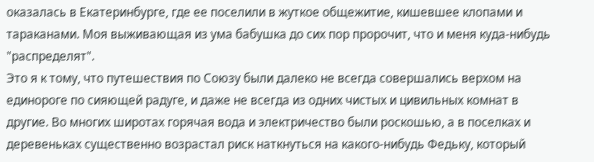оказалась в Екатеринбурге, где ее поселили в жуткое общежитие, кишевшее клопами и тараканами. Моя выживающая из ума бабушка до сих пор пророчит, что и меня куда-нибудь "распределят".
Это я к тому, что путешествия по Союзу были далеко не всегда совершались верхом на единороге по сияющей радуге, и даже не всегда из одних чистых и цивильных комнат в другие. Во многих широтах горячая вода и электричество были роскошью, а в поселках и деревеньках существенно возрастал риск наткнуться на какого-нибудь Федьку, который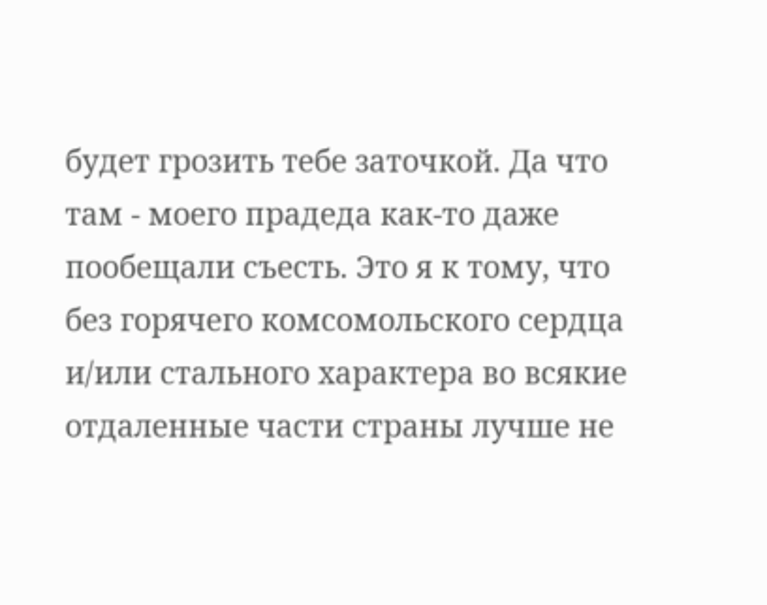будет грозить тебе заточкой. Да что там - моего прадеда как-то даже пообещали съесть. Это я к тому, что без горячего комсомольского сердца и/или стального характера во всякие отдаленные части страны лучше не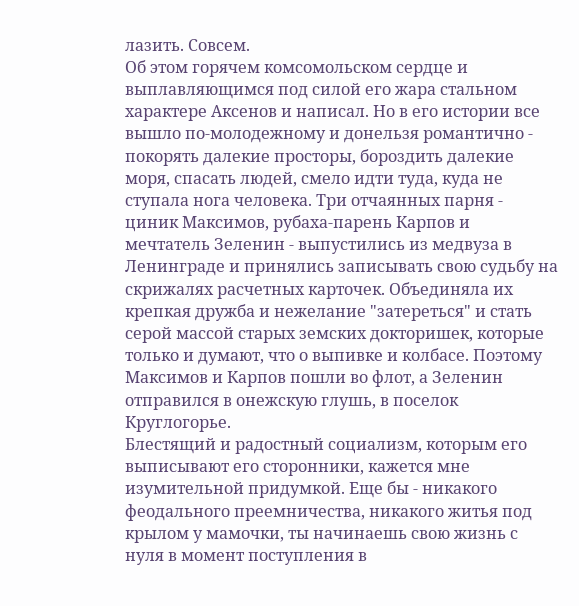лазить. Совсем.
Об этом горячем комсомольском сердце и выплавляющимся под силой его жара стальном характере Аксенов и написал. Но в его истории все вышло по-молодежному и донельзя романтично - покорять далекие просторы, бороздить далекие моря, спасать людей, смело идти туда, куда не ступала нога человека. Три отчаянных парня - циник Максимов, рубаха-парень Карпов и мечтатель Зеленин - выпустились из медвуза в Ленинграде и принялись записывать свою судьбу на скрижалях расчетных карточек. Объединяла их крепкая дружба и нежелание "затереться" и стать серой массой старых земских докторишек, которые только и думают, что о выпивке и колбасе. Поэтому Максимов и Карпов пошли во флот, а Зеленин отправился в онежскую глушь, в поселок Круглогорье.
Блестящий и радостный социализм, которым его выписывают его сторонники, кажется мне изумительной придумкой. Еще бы - никакого феодального преемничества, никакого житья под крылом у мамочки, ты начинаешь свою жизнь с нуля в момент поступления в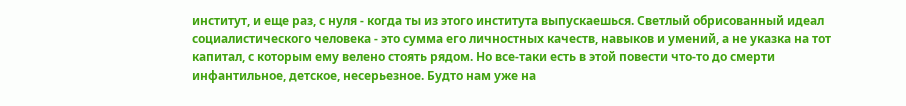институт, и еще раз, с нуля - когда ты из этого института выпускаешься. Светлый обрисованный идеал социалистического человека - это сумма его личностных качеств, навыков и умений, а не указка на тот капитал, с которым ему велено стоять рядом. Но все-таки есть в этой повести что-то до смерти инфантильное, детское, несерьезное. Будто нам уже на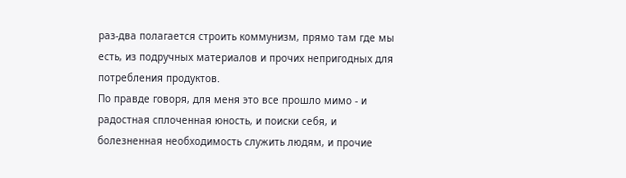раз-два полагается строить коммунизм, прямо там где мы есть, из подручных материалов и прочих непригодных для потребления продуктов.
По правде говоря, для меня это все прошло мимо - и радостная сплоченная юность, и поиски себя, и болезненная необходимость служить людям, и прочие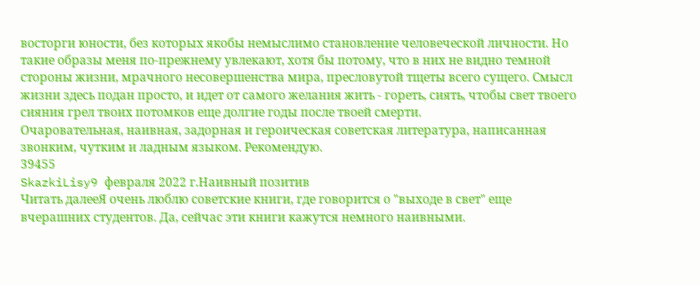восторги юности, без которых якобы немыслимо становление человеческой личности. Но такие образы меня по-прежнему увлекают, хотя бы потому, что в них не видно темной стороны жизни, мрачного несовершенства мира, пресловутой тщеты всего сущего. Смысл жизни здесь подан просто, и идет от самого желания жить - гореть, сиять, чтобы свет твоего сияния грел твоих потомков еще долгие годы после твоей смерти.
Очаровательная, наивная, задорная и героическая советская литература, написанная звонким, чутким и ладным языком. Рекомендую.
39455
SkazkiLisy9 февраля 2022 г.Наивный позитив
Читать далееЯ очень люблю советские книги, где говорится о "выходе в свет" еще вчерашних студентов. Да, сейчас эти книги кажутся немного наивными.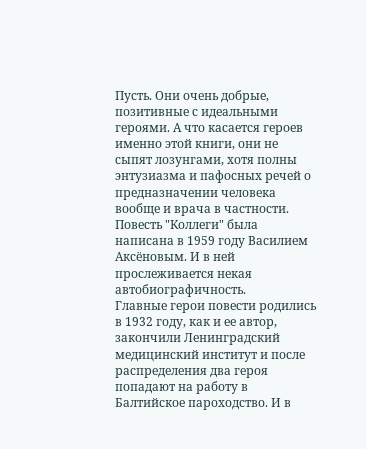Пусть. Они очень добрые, позитивные с идеальными героями. А что касается героев именно этой книги, они не сыпят лозунгами, хотя полны энтузиазма и пафосных речей о предназначении человека вообще и врача в частности.
Повесть "Коллеги" была написана в 1959 году Василием Аксёновым. И в ней прослеживается некая автобиографичность.
Главные герои повести родились в 1932 году, как и ее автор, закончили Ленинградский медицинский институт и после распределения два героя попадают на работу в Балтийское пароходство. И в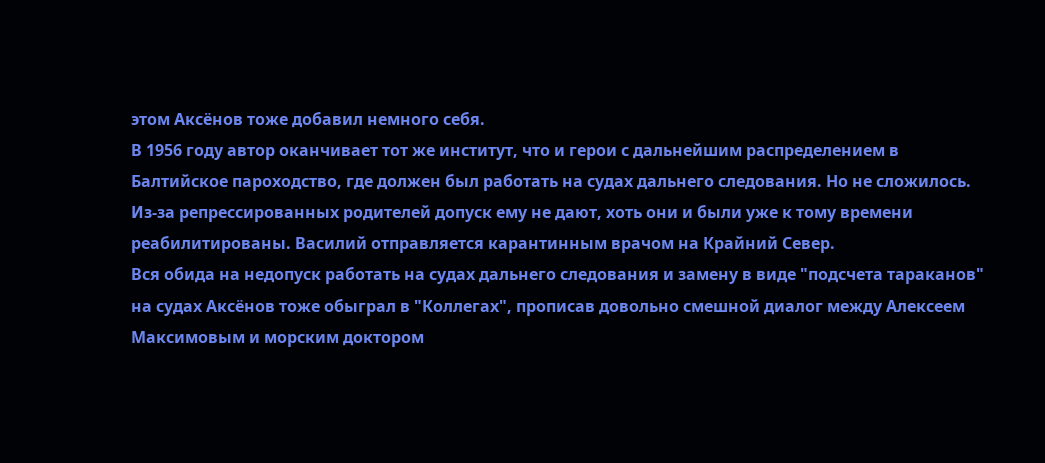этом Аксёнов тоже добавил немного себя.
В 1956 году автор оканчивает тот же институт, что и герои с дальнейшим распределением в Балтийское пароходство, где должен был работать на судах дальнего следования. Но не сложилось. Из-за репрессированных родителей допуск ему не дают, хоть они и были уже к тому времени реабилитированы. Василий отправляется карантинным врачом на Крайний Север.
Вся обида на недопуск работать на судах дальнего следования и замену в виде "подсчета тараканов" на судах Аксёнов тоже обыграл в "Коллегах", прописав довольно смешной диалог между Алексеем Максимовым и морским доктором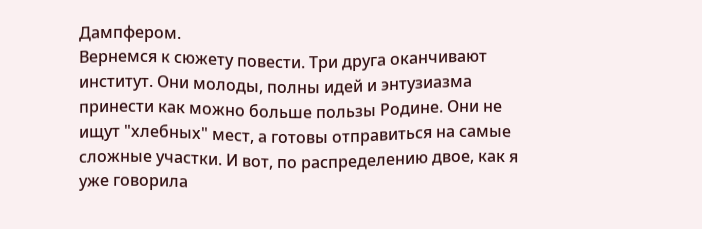Дампфером.
Вернемся к сюжету повести. Три друга оканчивают институт. Они молоды, полны идей и энтузиазма принести как можно больше пользы Родине. Они не ищут "хлебных" мест, а готовы отправиться на самые сложные участки. И вот, по распределению двое, как я уже говорила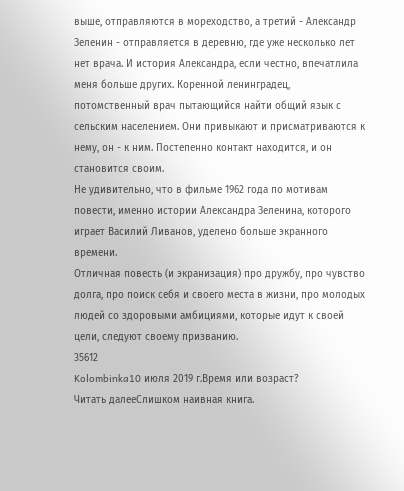выше, отправляются в мореходство, а третий - Александр Зеленин - отправляется в деревню, где уже несколько лет нет врача. И история Александра, если честно, впечатлила меня больше других. Коренной ленинградец, потомственный врач пытающийся найти общий язык с сельским населением. Они привыкают и присматриваются к нему, он - к ним. Постепенно контакт находится, и он становится своим.
Не удивительно, что в фильме 1962 года по мотивам повести, именно истории Александра Зеленина, которого играет Василий Ливанов, уделено больше экранного времени.
Отличная повесть (и экранизация) про дружбу, про чувство долга, про поиск себя и своего места в жизни, про молодых людей со здоровыми амбициями, которые идут к своей цели, следуют своему призванию.
35612
Kolombinka10 июля 2019 г.Время или возраст?
Читать далееСлишком наивная книга.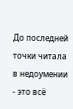До последней точки читала в недоумении - это всё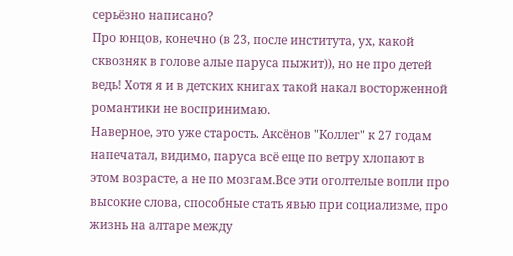серьёзно написано?
Про юнцов, конечно (в 23, после института, ух, какой сквозняк в голове алые паруса пыжит)), но не про детей ведь! Хотя я и в детских книгах такой накал восторженной романтики не воспринимаю.
Наверное, это уже старость. Аксёнов "Коллег" к 27 годам напечатал, видимо, паруса всё еще по ветру хлопают в этом возрасте, а не по мозгам.Все эти оголтелые вопли про высокие слова, способные стать явью при социализме, про жизнь на алтаре между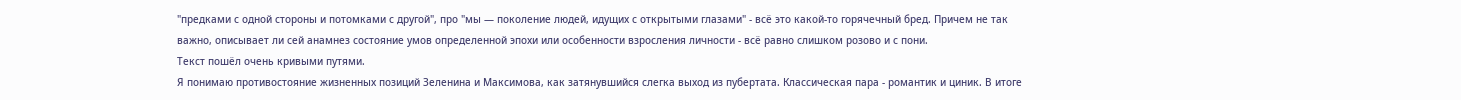"предками с одной стороны и потомками с другой", про "мы — поколение людей, идущих с открытыми глазами" - всё это какой-то горячечный бред. Причем не так важно, описывает ли сей анамнез состояние умов определенной эпохи или особенности взросления личности - всё равно слишком розово и с пони.
Текст пошёл очень кривыми путями.
Я понимаю противостояние жизненных позиций Зеленина и Максимова, как затянувшийся слегка выход из пубертата. Классическая пара - романтик и циник. В итоге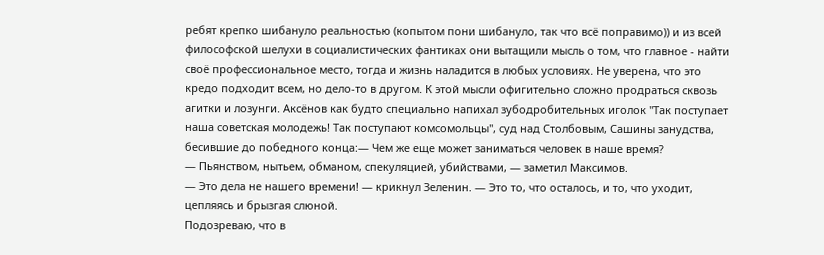ребят крепко шибануло реальностью (копытом пони шибануло, так что всё поправимо)) и из всей философской шелухи в социалистических фантиках они вытащили мысль о том, что главное - найти своё профессиональное место, тогда и жизнь наладится в любых условиях. Не уверена, что это кредо подходит всем, но дело-то в другом. К этой мысли офигительно сложно продраться сквозь агитки и лозунги. Аксёнов как будто специально напихал зубодробительных иголок "Так поступает наша советская молодежь! Так поступают комсомольцы", суд над Столбовым, Сашины занудства, бесившие до победного конца:— Чем же еще может заниматься человек в наше время?
— Пьянством, нытьем, обманом, спекуляцией, убийствами, — заметил Максимов.
— Это дела не нашего времени! — крикнул Зеленин. — Это то, что осталось, и то, что уходит, цепляясь и брызгая слюной.
Подозреваю, что в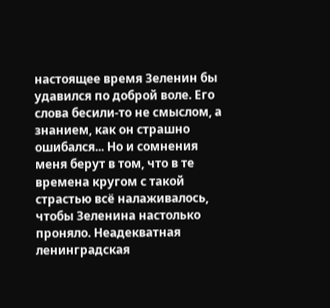настоящее время Зеленин бы удавился по доброй воле. Его слова бесили-то не смыслом, а знанием, как он страшно ошибался... Но и сомнения меня берут в том, что в те времена кругом с такой страстью всё налаживалось, чтобы Зеленина настолько проняло. Неадекватная ленинградская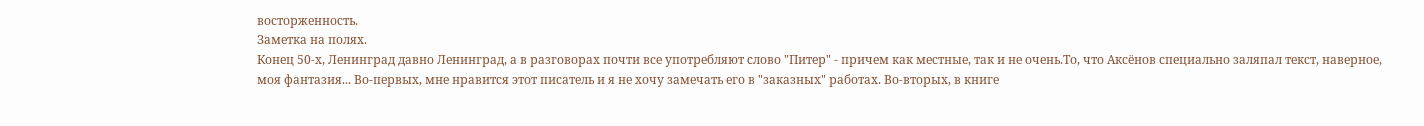восторженность.
Заметка на полях.
Конец 50-х, Ленинград давно Ленинград, а в разговорах почти все употребляют слово "Питер" - причем как местные, так и не очень.То, что Аксёнов специально заляпал текст, наверное, моя фантазия... Во-первых, мне нравится этот писатель и я не хочу замечать его в "заказных" работах. Во-вторых, в книге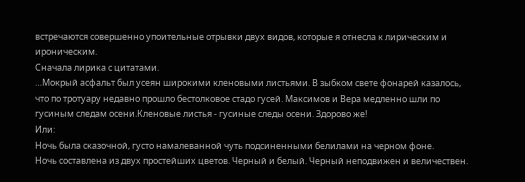встречаются совершенно упоительные отрывки двух видов, которые я отнесла к лирическим и ироническим.
Сначала лирика с цитатами.
…Мокрый асфальт был усеян широкими кленовыми листьями. В зыбком свете фонарей казалось, что по тротуару недавно прошло бестолковое стадо гусей. Максимов и Вера медленно шли по гусиным следам осени.Кленовые листья - гусиные следы осени. Здорово же!
Или:
Ночь была сказочной, густо намалеванной чуть подсиненными белилами на черном фоне.
Ночь составлена из двух простейших цветов. Черный и белый. Черный неподвижен и величествен.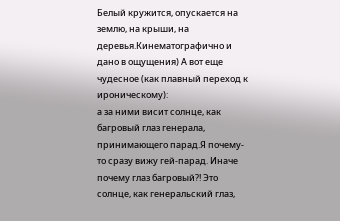Белый кружится, опускается на землю, на крыши, на деревья.Кинематографично и дано в ощущения) А вот еще чудесное (как плавный переход к ироническому):
а за ними висит солнце, как багровый глаз генерала, принимающего парад.Я почему-то сразу вижу гей-парад. Иначе почему глаз багровый?! Это солнце, как генеральский глаз,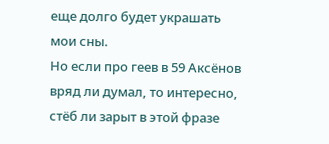еще долго будет украшать мои сны.
Но если про геев в 59 Аксёнов вряд ли думал, то интересно, стёб ли зарыт в этой фразе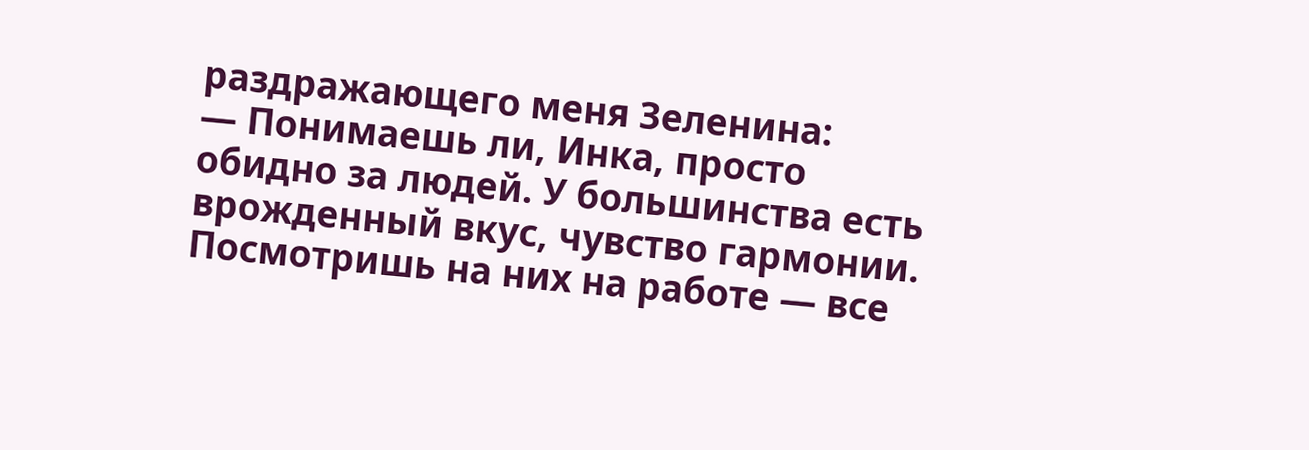раздражающего меня Зеленина:
— Понимаешь ли, Инка, просто обидно за людей. У большинства есть врожденный вкус, чувство гармонии. Посмотришь на них на работе — все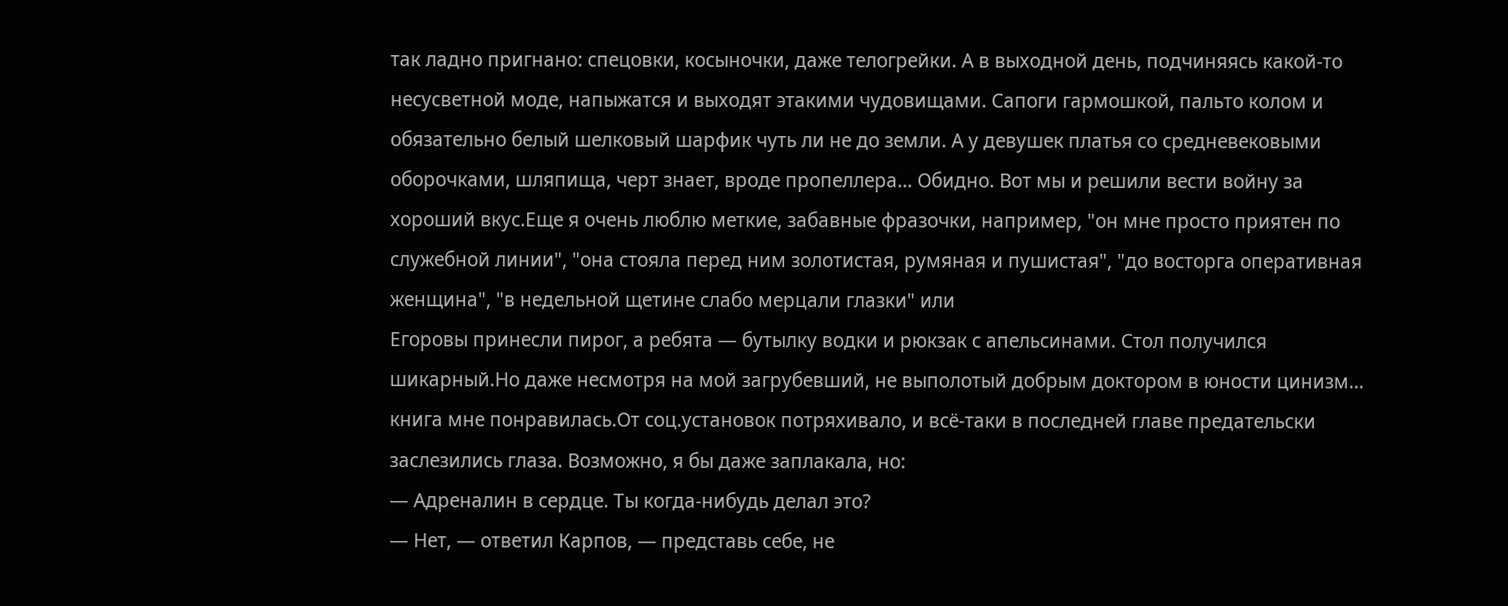так ладно пригнано: спецовки, косыночки, даже телогрейки. А в выходной день, подчиняясь какой-то несусветной моде, напыжатся и выходят этакими чудовищами. Сапоги гармошкой, пальто колом и обязательно белый шелковый шарфик чуть ли не до земли. А у девушек платья со средневековыми оборочками, шляпища, черт знает, вроде пропеллера… Обидно. Вот мы и решили вести войну за хороший вкус.Еще я очень люблю меткие, забавные фразочки, например, "он мне просто приятен по служебной линии", "она стояла перед ним золотистая, румяная и пушистая", "до восторга оперативная женщина", "в недельной щетине слабо мерцали глазки" или
Егоровы принесли пирог, а ребята — бутылку водки и рюкзак с апельсинами. Стол получился шикарный.Но даже несмотря на мой загрубевший, не выполотый добрым доктором в юности цинизм... книга мне понравилась.От соц.установок потряхивало, и всё-таки в последней главе предательски заслезились глаза. Возможно, я бы даже заплакала, но:
— Адреналин в сердце. Ты когда-нибудь делал это?
— Нет, — ответил Карпов, — представь себе, не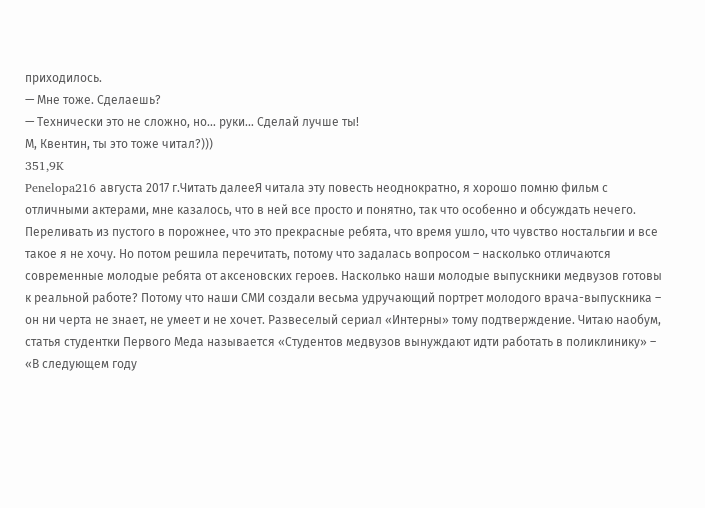приходилось.
— Мне тоже. Сделаешь?
— Технически это не сложно, но… руки… Сделай лучше ты!
М, Квентин, ты это тоже читал?)))
351,9K
Penelopa216 августа 2017 г.Читать далееЯ читала эту повесть неоднократно, я хорошо помню фильм с отличными актерами, мне казалось, что в ней все просто и понятно, так что особенно и обсуждать нечего. Переливать из пустого в порожнее, что это прекрасные ребята, что время ушло, что чувство ностальгии и все такое я не хочу. Но потом решила перечитать, потому что задалась вопросом – насколько отличаются современные молодые ребята от аксеновских героев. Насколько наши молодые выпускники медвузов готовы к реальной работе? Потому что наши СМИ создали весьма удручающий портрет молодого врача-выпускника – он ни черта не знает, не умеет и не хочет. Развеселый сериал «Интерны» тому подтверждение. Читаю наобум, статья студентки Первого Меда называется «Студентов медвузов вынуждают идти работать в поликлинику» – «В следующем году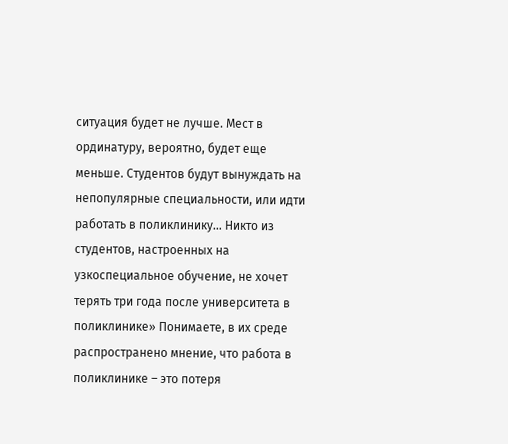ситуация будет не лучше. Мест в ординатуру, вероятно, будет еще меньше. Студентов будут вынуждать на непопулярные специальности, или идти работать в поликлинику… Никто из студентов, настроенных на узкоспециальное обучение, не хочет терять три года после университета в поликлинике» Понимаете, в их среде распространено мнение, что работа в поликлинике – это потеря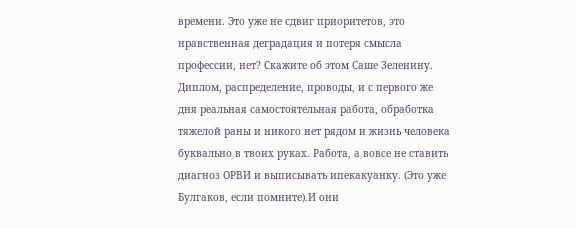времени. Это уже не сдвиг приоритетов, это нравственная деградация и потеря смысла профессии, нет? Скажите об этом Саше Зеленину. Диплом, распределение, проводы, и с первого же дня реальная самостоятельная работа, обработка тяжелой раны и никого нет рядом и жизнь человека буквально в твоих руках. Работа, а вовсе не ставить диагноз ОРВИ и выписывать ипекакуанку. (Это уже Булгаков, если помните).И они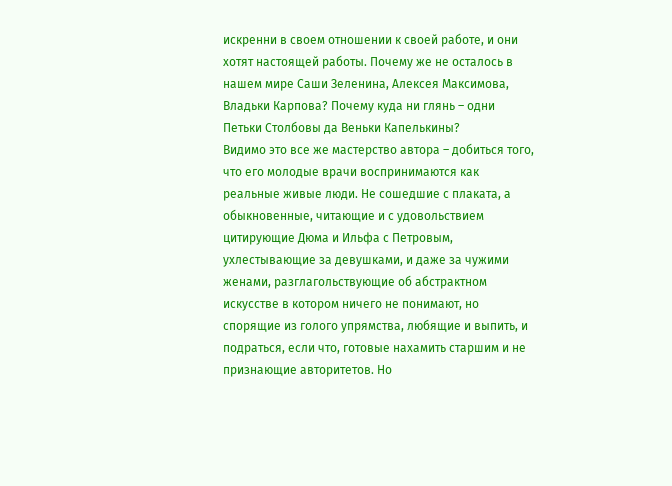искренни в своем отношении к своей работе, и они хотят настоящей работы. Почему же не осталось в нашем мире Саши Зеленина, Алексея Максимова, Владьки Карпова? Почему куда ни глянь – одни Петьки Столбовы да Веньки Капелькины?
Видимо это все же мастерство автора – добиться того, что его молодые врачи воспринимаются как реальные живые люди. Не сошедшие с плаката, а обыкновенные, читающие и с удовольствием цитирующие Дюма и Ильфа с Петровым, ухлестывающие за девушками, и даже за чужими женами, разглагольствующие об абстрактном искусстве в котором ничего не понимают, но спорящие из голого упрямства, любящие и выпить, и подраться, если что, готовые нахамить старшим и не признающие авторитетов. Но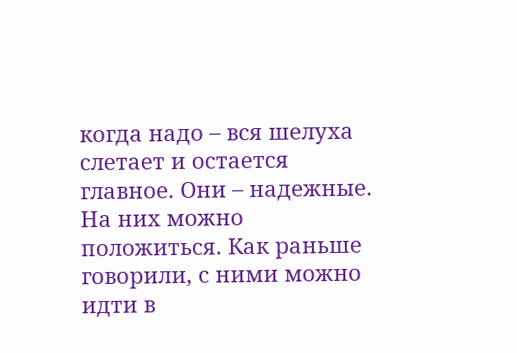когда надо – вся шелуха слетает и остается главное. Они – надежные. На них можно положиться. Как раньше говорили, с ними можно идти в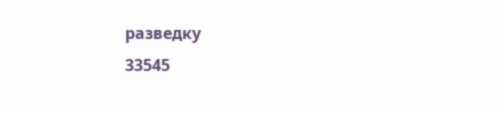разведку
33545